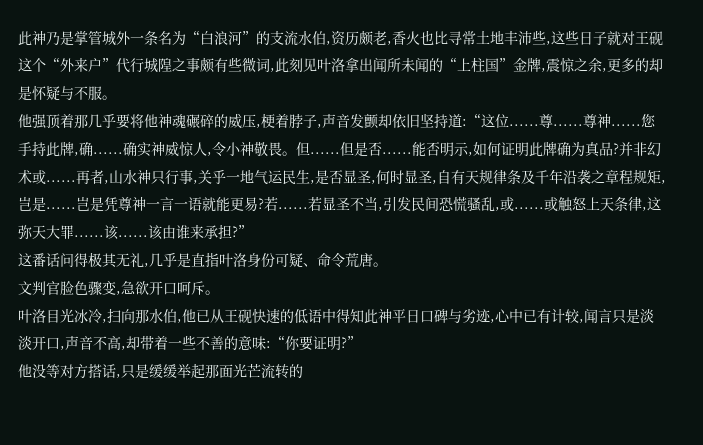此神乃是掌管城外一条名为“白浪河”的支流水伯,资历颇老,香火也比寻常土地丰沛些,这些日子就对王砚这个“外来户”代行城隍之事颇有些微词,此刻见叶洛拿出闻所未闻的“上柱国”金牌,震惊之余,更多的却是怀疑与不服。
他强顶着那几乎要将他神魂碾碎的威压,梗着脖子,声音发颤却依旧坚持道:“这位......尊......尊神......您手持此牌,确......确实神威惊人,令小神敬畏。但......但是否......能否明示,如何证明此牌确为真品?并非幻术或......再者,山水神只行事,关乎一地气运民生,是否显圣,何时显圣,自有天规律条及千年沿袭之章程规矩,岂是......岂是凭尊神一言一语就能更易?若......若显圣不当,引发民间恐慌骚乱,或......或触怒上天条律,这弥天大罪......该......该由谁来承担?”
这番话问得极其无礼,几乎是直指叶洛身份可疑、命令荒唐。
文判官脸色骤变,急欲开口呵斥。
叶洛目光冰冷,扫向那水伯,他已从王砚快速的低语中得知此神平日口碑与劣迹,心中已有计较,闻言只是淡淡开口,声音不高,却带着一些不善的意味:“你要证明?”
他没等对方搭话,只是缓缓举起那面光芒流转的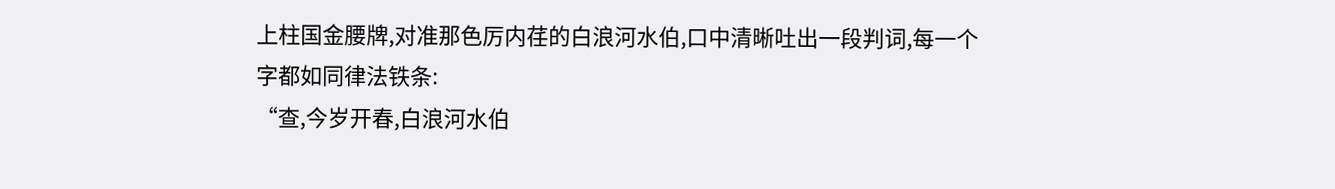上柱国金腰牌,对准那色厉内荏的白浪河水伯,口中清晰吐出一段判词,每一个字都如同律法铁条:
“查,今岁开春,白浪河水伯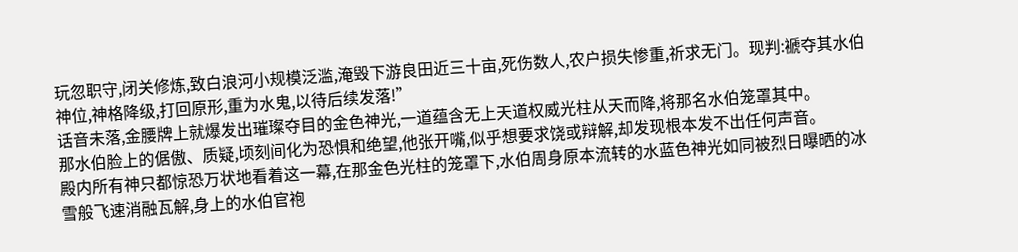玩忽职守,闭关修炼,致白浪河小规模泛滥,淹毁下游良田近三十亩,死伤数人,农户损失惨重,祈求无门。现判:褫夺其水伯神位,神格降级,打回原形,重为水鬼,以待后续发落!”
话音未落,金腰牌上就爆发出璀璨夺目的金色神光,一道蕴含无上天道权威光柱从天而降,将那名水伯笼罩其中。
那水伯脸上的倨傲、质疑,顷刻间化为恐惧和绝望,他张开嘴,似乎想要求饶或辩解,却发现根本发不出任何声音。
殿内所有神只都惊恐万状地看着这一幕,在那金色光柱的笼罩下,水伯周身原本流转的水蓝色神光如同被烈日曝晒的冰雪般飞速消融瓦解,身上的水伯官袍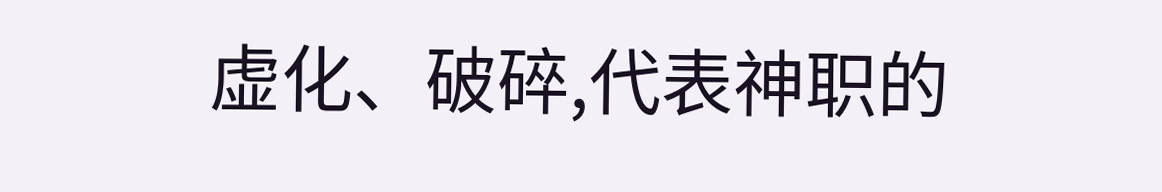虚化、破碎,代表神职的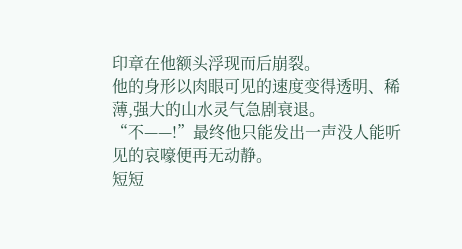印章在他额头浮现而后崩裂。
他的身形以肉眼可见的速度变得透明、稀薄,强大的山水灵气急剧衰退。
“不——!”最终他只能发出一声没人能听见的哀嚎便再无动静。
短短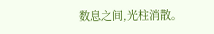数息之间,光柱消散。